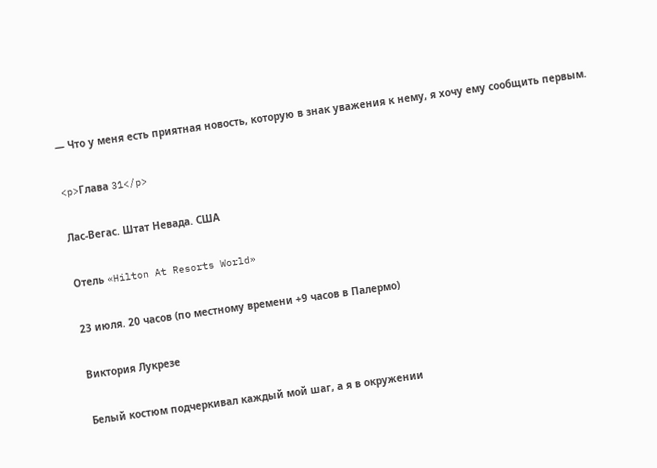— Что у меня есть приятная новость, которую в знак уважения к нему, я хочу ему сообщить первым.

<p>Глава 31</p>

Лас-Вегас. Штат Невада. США

Отель «Hilton At Resorts World»

23 июля. 20 часов (по местному времени +9 часов в Палермо)

Виктория Лукрезе

Белый костюм подчеркивал каждый мой шаг, а я в окружении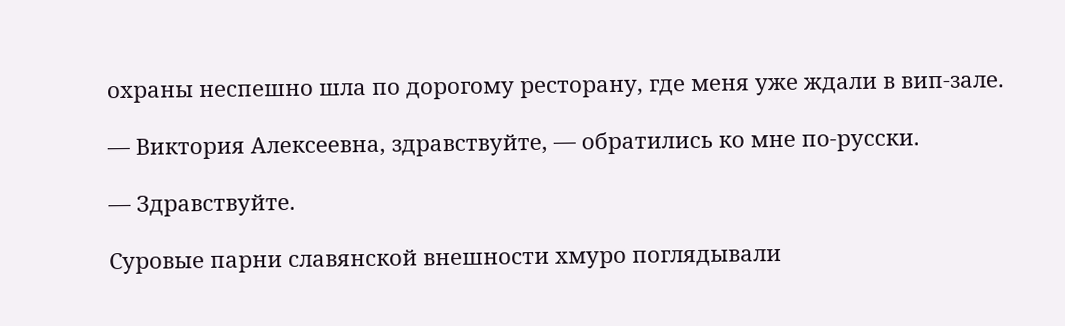охраны неспешно шла по дорогому ресторану, где меня уже ждали в вип-зале.

— Виктория Алексеевна, здравствуйте, — обратились ко мне по-русски.

— Здравствуйте.

Суровые парни славянской внешности хмуро поглядывали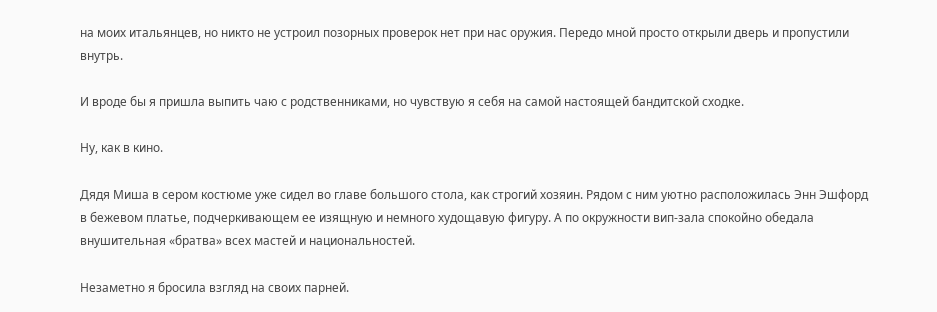на моих итальянцев, но никто не устроил позорных проверок нет при нас оружия. Передо мной просто открыли дверь и пропустили внутрь.

И вроде бы я пришла выпить чаю с родственниками, но чувствую я себя на самой настоящей бандитской сходке.

Ну, как в кино.

Дядя Миша в сером костюме уже сидел во главе большого стола, как строгий хозяин. Рядом с ним уютно расположилась Энн Эшфорд в бежевом платье, подчеркивающем ее изящную и немного худощавую фигуру. А по окружности вип-зала спокойно обедала внушительная «братва» всех мастей и национальностей.

Незаметно я бросила взгляд на своих парней.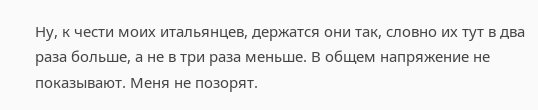Ну, к чести моих итальянцев, держатся они так, словно их тут в два раза больше, а не в три раза меньше. В общем напряжение не показывают. Меня не позорят.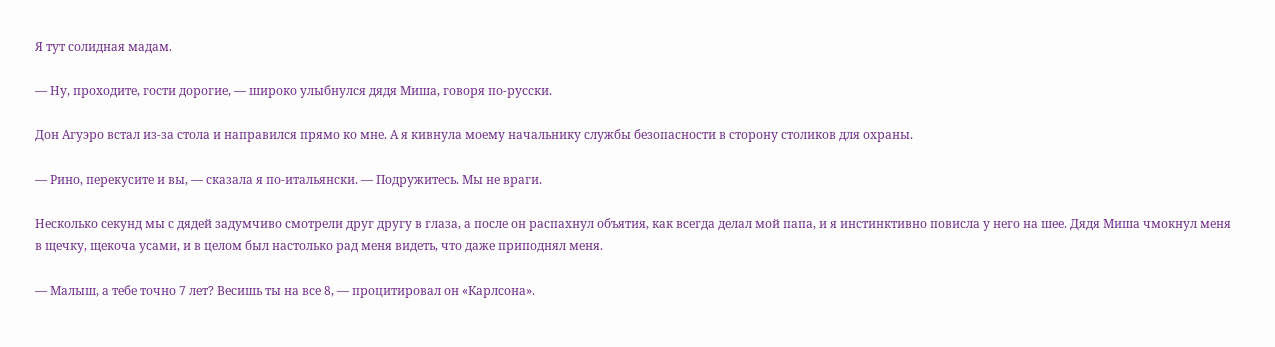Я тут солидная мадам.

— Ну, проходите, гости дорогие, — широко улыбнулся дядя Миша, говоря по-русски.

Дон Агуэро встал из-за стола и направился прямо ко мне. А я кивнула моему начальнику службы безопасности в сторону столиков для охраны.

— Рино, перекусите и вы, — сказала я по-итальянски. — Подружитесь. Мы не враги.

Несколько секунд мы с дядей задумчиво смотрели друг другу в глаза, а после он распахнул объятия, как всегда делал мой папа, и я инстинктивно повисла у него на шее. Дядя Миша чмокнул меня в щечку, щекоча усами, и в целом был настолько рад меня видеть, что даже приподнял меня.

— Малыш, а тебе точно 7 лет? Весишь ты на все 8, — процитировал он «Карлсона».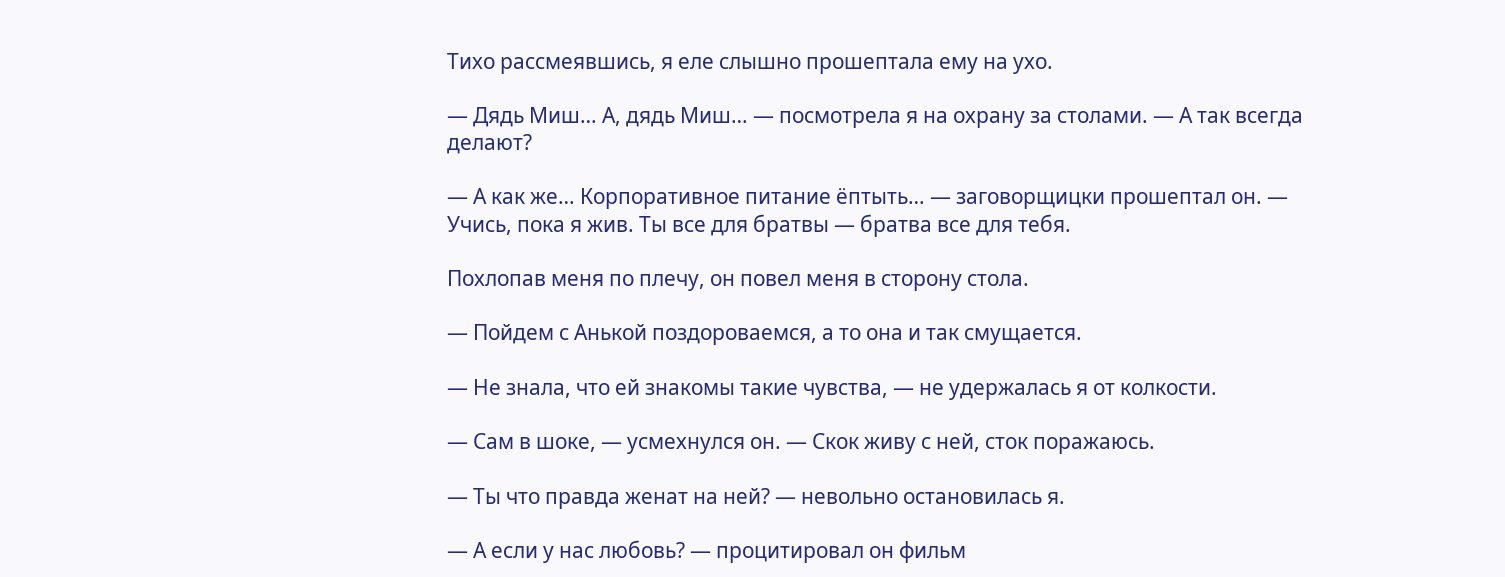Тихо рассмеявшись, я еле слышно прошептала ему на ухо.

— Дядь Миш… А, дядь Миш… — посмотрела я на охрану за столами. — А так всегда делают?

— А как же… Корпоративное питание ёптыть… — заговорщицки прошептал он. — Учись, пока я жив. Ты все для братвы — братва все для тебя.

Похлопав меня по плечу, он повел меня в сторону стола.

— Пойдем с Анькой поздороваемся, а то она и так смущается.

— Не знала, что ей знакомы такие чувства, — не удержалась я от колкости.

— Сам в шоке, — усмехнулся он. — Скок живу с ней, сток поражаюсь.

— Ты что правда женат на ней? — невольно остановилась я.

— А если у нас любовь? — процитировал он фильм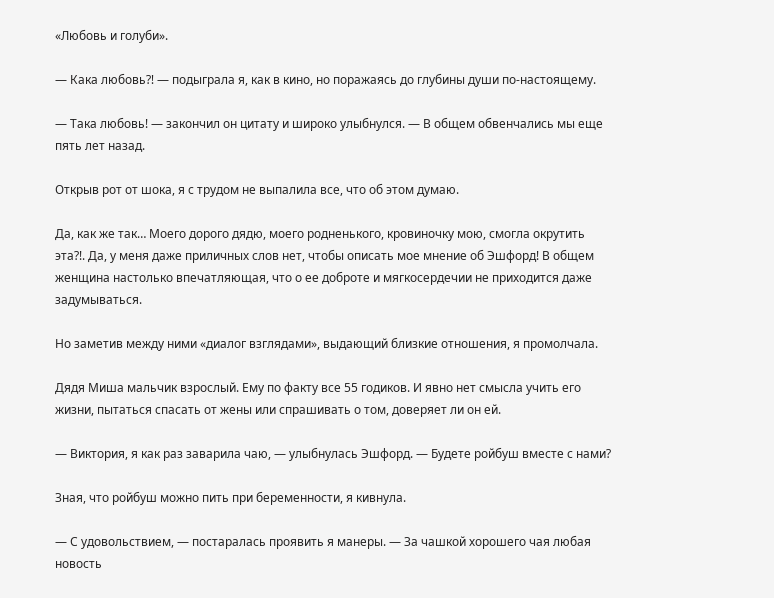«Любовь и голуби».

— Кака любовь⁈ — подыграла я, как в кино, но поражаясь до глубины души по-настоящему.

— Така любовь! — закончил он цитату и широко улыбнулся. — В общем обвенчались мы еще пять лет назад.

Открыв рот от шока, я с трудом не выпалила все, что об этом думаю.

Да, как же так… Моего дорого дядю, моего родненького, кровиночку мою, смогла окрутить эта?!. Да, у меня даже приличных слов нет, чтобы описать мое мнение об Эшфорд! В общем женщина настолько впечатляющая, что о ее доброте и мягкосердечии не приходится даже задумываться.

Но заметив между ними «диалог взглядами», выдающий близкие отношения, я промолчала.

Дядя Миша мальчик взрослый. Ему по факту все 55 годиков. И явно нет смысла учить его жизни, пытаться спасать от жены или спрашивать о том, доверяет ли он ей.

— Виктория, я как раз заварила чаю, — улыбнулась Эшфорд. — Будете ройбуш вместе с нами?

Зная, что ройбуш можно пить при беременности, я кивнула.

— С удовольствием, — постаралась проявить я манеры. — За чашкой хорошего чая любая новость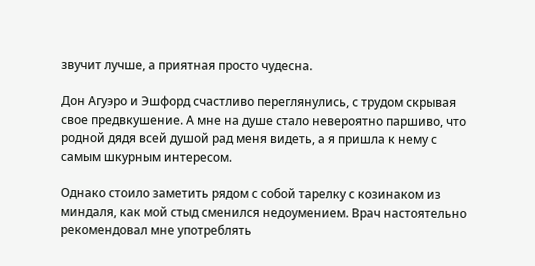звучит лучше, а приятная просто чудесна.

Дон Агуэро и Эшфорд счастливо переглянулись, с трудом скрывая свое предвкушение. А мне на душе стало невероятно паршиво, что родной дядя всей душой рад меня видеть, а я пришла к нему с самым шкурным интересом.

Однако стоило заметить рядом с собой тарелку с козинаком из миндаля, как мой стыд сменился недоумением. Врач настоятельно рекомендовал мне употреблять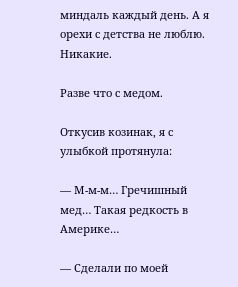миндаль каждый день. А я орехи с детства не люблю. Никакие.

Разве что с медом.

Откусив козинак, я с улыбкой протянула:

— М-м-м… Гречишный мед… Такая редкость в Америке…

— Сделали по моей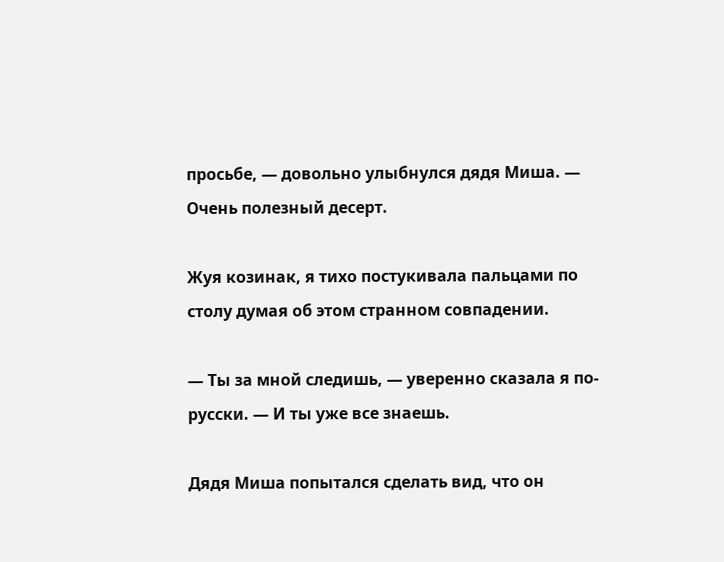просьбе, — довольно улыбнулся дядя Миша. — Очень полезный десерт.

Жуя козинак, я тихо постукивала пальцами по столу думая об этом странном совпадении.

— Ты за мной следишь, — уверенно сказала я по-русски. — И ты уже все знаешь.

Дядя Миша попытался сделать вид, что он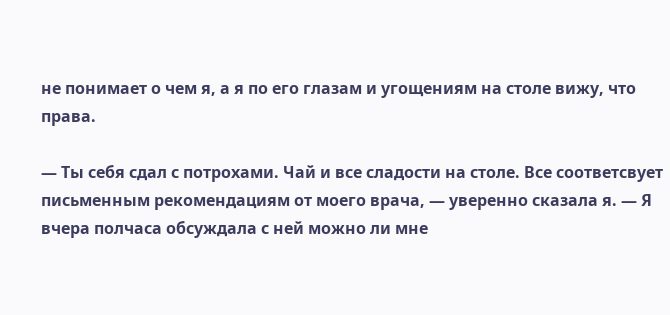не понимает о чем я, а я по его глазам и угощениям на столе вижу, что права.

— Ты себя сдал с потрохами. Чай и все сладости на столе. Все соответсвует письменным рекомендациям от моего врача, — уверенно сказала я. — Я вчера полчаса обсуждала с ней можно ли мне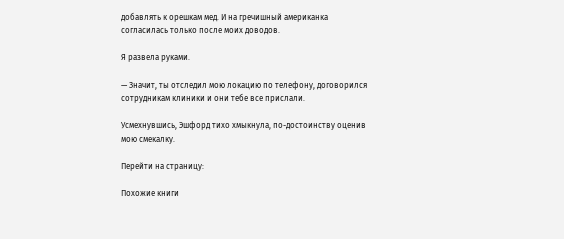добавлять к орешкам мед. И на гречишный американка согласилась только после моих доводов.

Я развела руками.

— Значит, ты отследил мою локацию по телефону, договорился сотрудникам клиники и они тебе все прислали.

Усмехнувшись, Эшфорд тихо хмыкнула, по-достоинству оценив мою смекалку.

Перейти на страницу:

Похожие книги